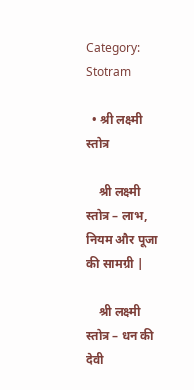Category: Stotram

  • श्री लक्ष्मी स्तोत्र

    श्री लक्ष्मी स्तोत्र – लाभ, नियम और पूजा की सामग्री |

    श्री लक्ष्मी स्तोत्र – धन की देवी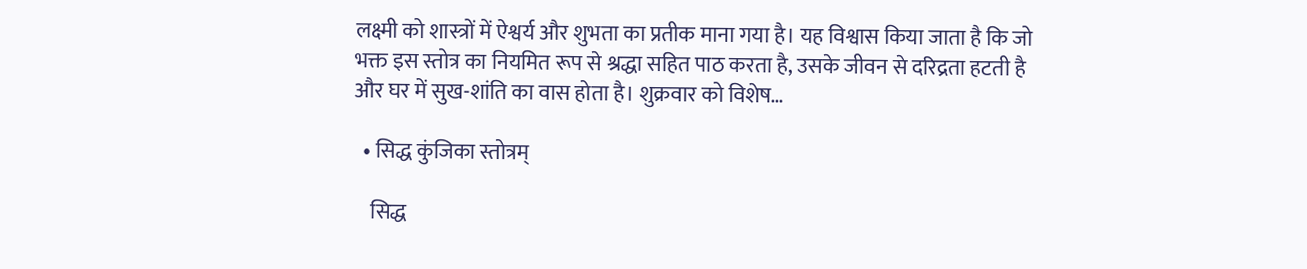लक्ष्मी को शास्त्रों में ऐश्वर्य और शुभता का प्रतीक माना गया है। यह विश्वास किया जाता है कि जो भक्त इस स्तोत्र का नियमित रूप से श्रद्धा सहित पाठ करता है, उसके जीवन से दरिद्रता हटती है और घर में सुख-शांति का वास होता है। शुक्रवार को विशेष…

  • सिद्ध कुंजिका स्तोत्रम्

    सिद्ध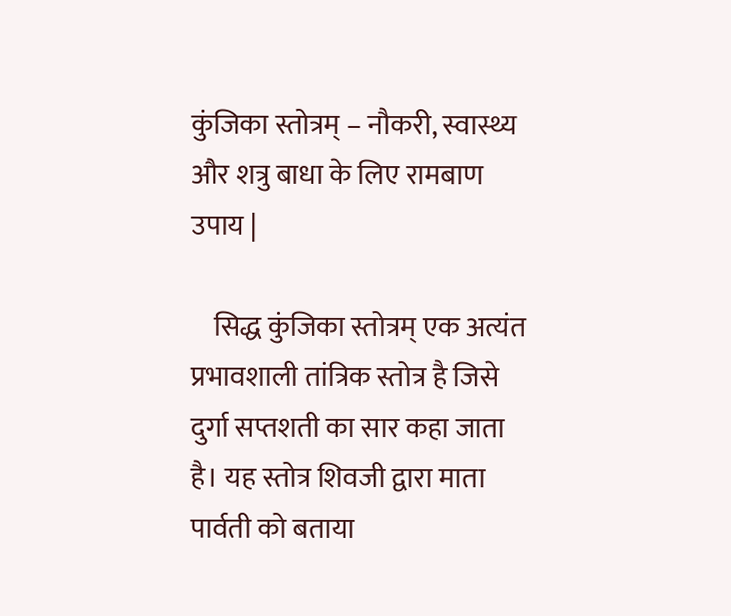कुंजिका स्तोत्रम् – नौकरी, स्वास्थ्य और शत्रु बाधा के लिए रामबाण उपाय |

    सिद्ध कुंजिका स्तोत्रम् एक अत्यंत प्रभावशाली तांत्रिक स्तोत्र है जिसे दुर्गा सप्तशती का सार कहा जाता है। यह स्तोत्र शिवजी द्वारा माता पार्वती को बताया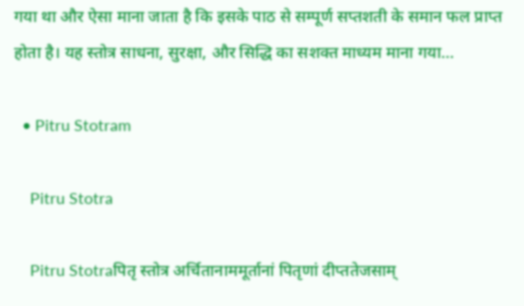गया था और ऐसा माना जाता है कि इसके पाठ से सम्पूर्ण सप्तशती के समान फल प्राप्त होता है। यह स्तोत्र साधना, सुरक्षा, और सिद्धि का सशक्त माध्यम माना गया…

  • Pitru Stotram

    Pitru Stotra

    Pitru Stotraपितृ स्तोत्र अर्चितानाममूर्तानां पितृणां दीप्ततेजसाम्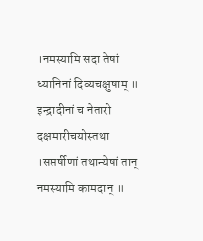।नमस्यामि सदा तेषां ध्यानिनां दिव्यचक्षुषाम् ॥ इन्द्रादीनां च नेतारो दक्षमारीचयोस्तथा ।सप्तर्षीणां तथान्येषां तान् नमस्यामि कामदान् ॥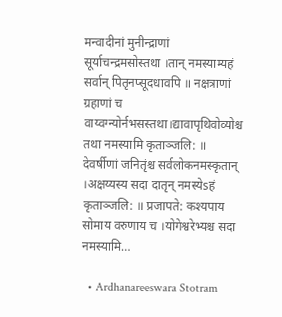मन्वादीनां मुनीन्द्राणां सूर्याचन्द्रमसोस्तथा ।तान् नमस्याम्यहं सर्वान् पितृनप्सूदधावपि ॥ नक्षत्राणां ग्रहाणां च वाय्वग्न्योर्नभसस्तथा।द्यावापृथिवोव्योश्च तथा नमस्यामि कृताञ्जलि: ॥ देवर्षीणां जनितृंश्च सर्वलोकनमस्कृतान् ।अक्षय्यस्य सदा दातृन् नमस्येsहं कृताञ्जलि: ॥ प्रजापते: कश्यपाय सोमाय वरुणाय च ।योगेश्वरेभ्यश्च सदा नमस्यामि…

  • Ardhanareeswara Stotram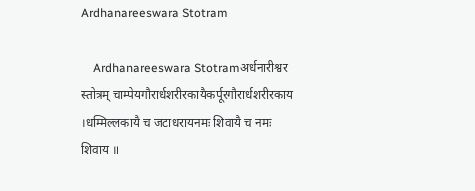Ardhanareeswara Stotram

    Ardhanareeswara Stotramअर्धनारीश्वर स्तोत्रम् चाम्पेयगौरार्धशरीरकायैकर्पूरगौरार्धशरीरकाय ।धम्मिल्लकायै च जटाधरायनमः शिवायै च नमः शिवाय ॥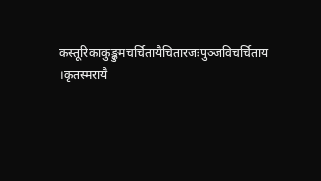कस्तूरिकाकुङ्कुमचर्चितायैचितारजःपुञ्जविचर्चिताय ।कृतस्मरायै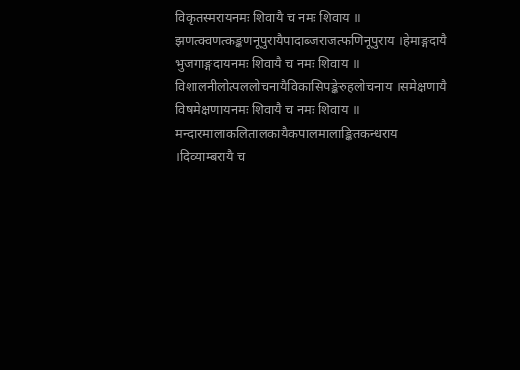विकृतस्मरायनमः शिवायै च नमः शिवाय ॥ झणत्क्वणत्कङ्कणनूपुरायैपादाब्जराजत्फणिनूपुराय ।हेमाङ्गदायै भुजगाङ्गदायनमः शिवायै च नमः शिवाय ॥ विशालनीलोत्पललोचनायैविकासिपङ्केरुहलोचनाय ।समेक्षणायै विषमेक्षणायनमः शिवायै च नमः शिवाय ॥ मन्दारमालाकलितालकायैकपालमालाङ्कितकन्धराय ।दिव्याम्बरायै च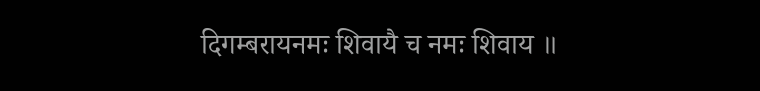दिगम्बरायनमः शिवायै च नमः शिवाय ॥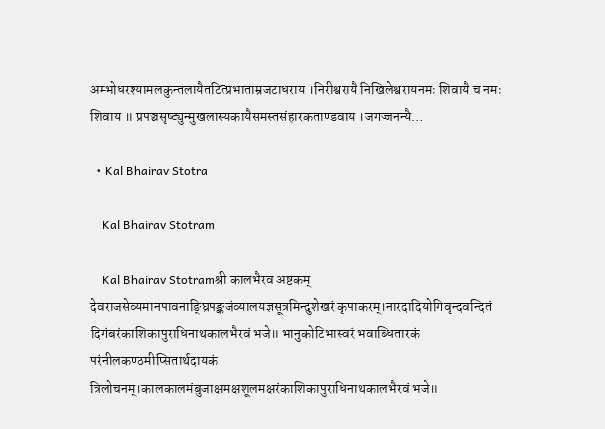अम्भोधरश्यामलकुन्तलायैतटित्प्रभाताम्रजटाधराय ।निरीश्वरायै निखिलेश्वरायनमः शिवायै च नमः शिवाय ॥ प्रपञ्चसृष्ट्युन्मुखलास्यकायैसमस्तसंहारकताण्डवाय ।जगज्जनन्यै…

  • Kal Bhairav Stotra

    Kal Bhairav Stotram

    Kal Bhairav Stotramश्री कालभैरव अष्टकम् देवराजसेव्यमानपावनाङ्घ्रिपङ्कजंव्यालयज्ञसूत्रमिन्दुशेखरं कृपाकरम्।नारदादियोगिवृन्दवन्दितं दिगंबरंकाशिकापुराधिनाथकालभैरवं भजे॥ भानुकोटिभास्वरं भवाब्धितारकं परंनीलकण्ठमीप्सितार्थदायकं त्रिलोचनम्।कालकालमंबुजाक्षमक्षशूलमक्षरंकाशिकापुराधिनाथकालभैरवं भजे॥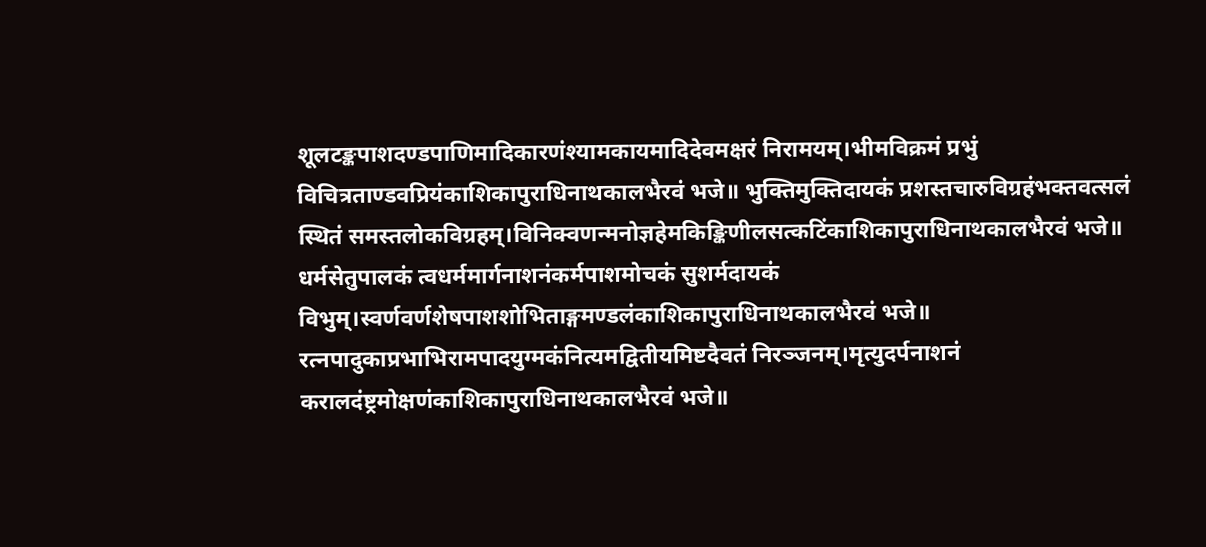शूलटङ्कपाशदण्डपाणिमादिकारणंश्यामकायमादिदेवमक्षरं निरामयम्।भीमविक्रमं प्रभुं विचित्रताण्डवप्रियंकाशिकापुराधिनाथकालभैरवं भजे॥ भुक्तिमुक्तिदायकं प्रशस्तचारुविग्रहंभक्तवत्सलं स्थितं समस्तलोकविग्रहम्।विनिक्वणन्मनोज्ञहेमकिङ्किणीलसत्कटिंकाशिकापुराधिनाथकालभैरवं भजे॥ धर्मसेतुपालकं त्वधर्ममार्गनाशनंकर्मपाशमोचकं सुशर्मदायकं विभुम्।स्वर्णवर्णशेषपाशशोभिताङ्गमण्डलंकाशिकापुराधिनाथकालभैरवं भजे॥ रत्नपादुकाप्रभाभिरामपादयुग्मकंनित्यमद्वितीयमिष्टदैवतं निरञ्जनम्।मृत्युदर्पनाशनं करालदंष्ट्रमोक्षणंकाशिकापुराधिनाथकालभैरवं भजे॥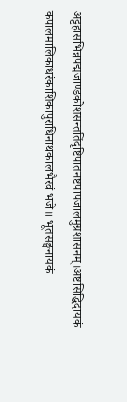अट्टहासभिन्नपद्मजाण्डकोशसन्ततिंदृष्टिपातनष्टपापजालमुग्रशासनम्।अष्टसिद्धिदायकं कपालमालिकाधरंकाशिकापुराधिनाथकालभैरवं भजे॥ भूतसङ्घनायकं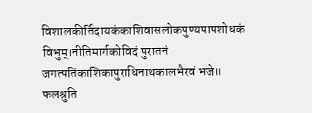विशालकीर्तिदायकंकाशिवासलोकपुण्यपापशोधकं विभुम्।नीतिमार्गकोविदं पुरातनं जगत्पतिंकाशिकापुराधिनाथकालभैरवं भजे॥ फलश्रुति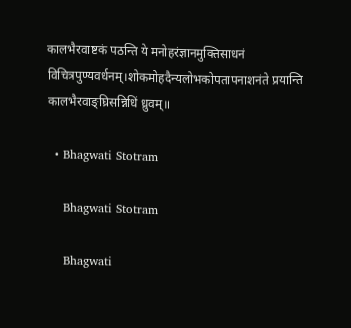कालभैरवाष्टकं पठन्ति ये मनोहरंज्ञानमुक्तिसाधनं विचित्रपुण्यवर्धनम्।शोकमोहदैन्यलोभकोपतापनाशनंते प्रयान्ति कालभैरवाङ्घ्रिसन्निधिं ध्रुवम्॥

  • Bhagwati Stotram

    Bhagwati Stotram

    Bhagwati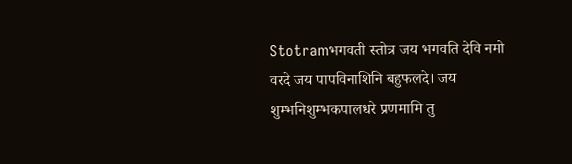Stotramभगवती स्तोत्र जय भगवति देवि नमो वरदे जय पापविनाशिनि बहुफलदे। जय शुम्भनिशुम्भकपालधरे प्रणमामि तु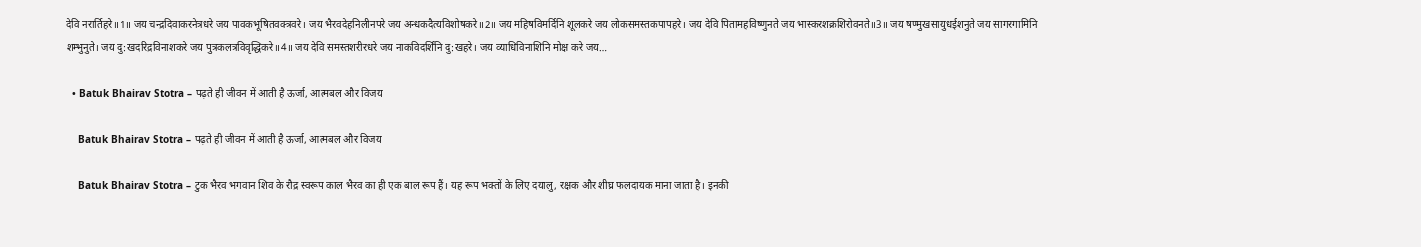देवि नरार्तिहरे॥1॥ जय चन्द्रदिवाकरनेत्रधरे जय पावकभूषितवक्त्रवरे। जय भैरवदेहनिलीनपरे जय अन्धकदैत्यविशोषकरे॥2॥ जय महिषविमर्दिनि शूलकरे जय लोकसमस्तकपापहरे। जय देवि पितामहविष्णुनते जय भास्करशक्रशिरोवनते॥3॥ जय षण्मुखसायुधईशनुते जय सागरगामिनि शम्भुनुते। जय दु:खदरिद्रविनाशकरे जय पुत्रकलत्रविवृद्धिकरे॥4॥ जय देवि समस्तशरीरधरे जय नाकविदर्शिनि दु:खहरे। जय व्याधिविनाशिनि मोक्ष करे जय…

  • Batuk Bhairav Stotra – पढ़ते ही जीवन में आती है ऊर्जा, आत्मबल और विजय

    Batuk Bhairav Stotra – पढ़ते ही जीवन में आती है ऊर्जा, आत्मबल और विजय

    Batuk Bhairav Stotra – टुक भैरव भगवान शिव के रौद्र स्वरूप काल भैरव का ही एक बाल रूप हैं। यह रूप भक्तों के लिए दयालु, रक्षक और शीघ्र फलदायक माना जाता है। इनकी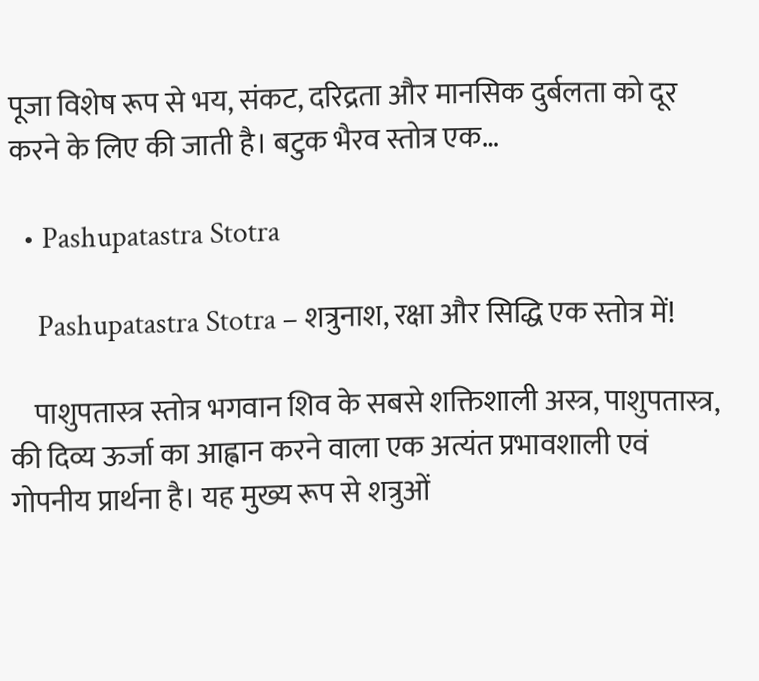पूजा विशेष रूप से भय, संकट, दरिद्रता और मानसिक दुर्बलता को दूर करने के लिए की जाती है। बटुक भैरव स्तोत्र एक…

  • Pashupatastra Stotra

    Pashupatastra Stotra – शत्रुनाश, रक्षा और सिद्धि एक स्तोत्र में!

    पाशुपतास्त्र स्तोत्र भगवान शिव के सबसे शक्तिशाली अस्त्र, पाशुपतास्त्र, की दिव्य ऊर्जा का आह्वान करने वाला एक अत्यंत प्रभावशाली एवं गोपनीय प्रार्थना है। यह मुख्य रूप से शत्रुओं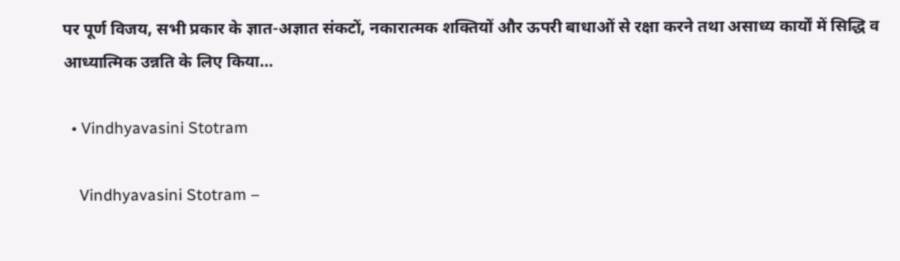पर पूर्ण विजय, सभी प्रकार के ज्ञात-अज्ञात संकटों, नकारात्मक शक्तियों और ऊपरी बाधाओं से रक्षा करने तथा असाध्य कार्यों में सिद्धि व आध्यात्मिक उन्नति के लिए किया…

  • Vindhyavasini Stotram

    Vindhyavasini Stotram –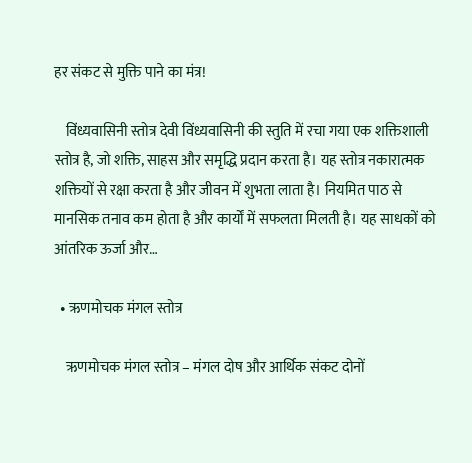हर संकट से मुक्ति पाने का मंत्र!

    विंध्यवासिनी स्तोत्र देवी विंध्यवासिनी की स्तुति में रचा गया एक शक्तिशाली स्तोत्र है, जो शक्ति, साहस और समृद्धि प्रदान करता है। यह स्तोत्र नकारात्मक शक्तियों से रक्षा करता है और जीवन में शुभता लाता है। नियमित पाठ से मानसिक तनाव कम होता है और कार्यों में सफलता मिलती है। यह साधकों को आंतरिक ऊर्जा और…

  • ऋणमोचक मंगल स्तोत्र

    ऋणमोचक मंगल स्तोत्र – मंगल दोष और आर्थिक संकट दोनों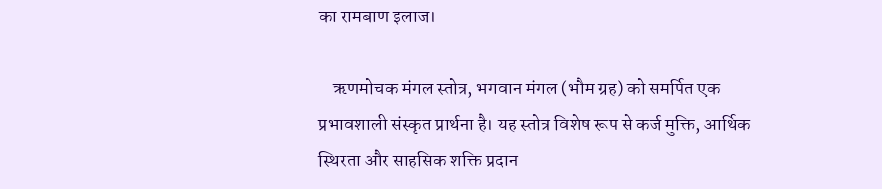का रामबाण इलाज।

    ऋणमोचक मंगल स्तोत्र, भगवान मंगल (भौम ग्रह) को समर्पित एक प्रभावशाली संस्कृत प्रार्थना है। यह स्तोत्र विशेष रूप से कर्ज मुक्ति, आर्थिक स्थिरता और साहसिक शक्ति प्रदान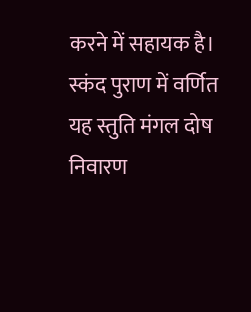करने में सहायक है। स्कंद पुराण में वर्णित यह स्तुति मंगल दोष निवारण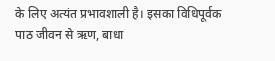के लिए अत्यंत प्रभावशाली है। इसका विधिपूर्वक पाठ जीवन से ऋण, बाधा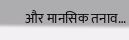और मानसिक तनाव…